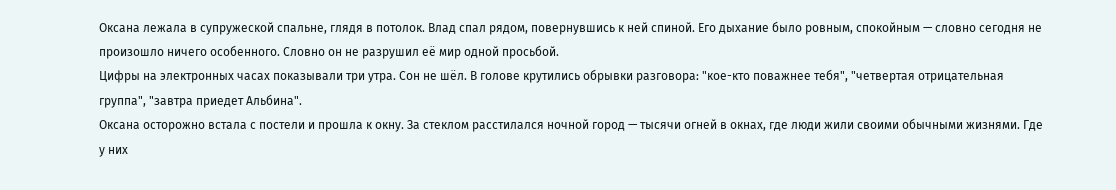Оксана лежала в супружеской спальне, глядя в потолок. Влад спал рядом, повернувшись к ней спиной. Его дыхание было ровным, спокойным — словно сегодня не произошло ничего особенного. Словно он не разрушил её мир одной просьбой.
Цифры на электронных часах показывали три утра. Сон не шёл. В голове крутились обрывки разговора: "кое-кто поважнее тебя", "четвертая отрицательная группа", "завтра приедет Альбина".
Оксана осторожно встала с постели и прошла к окну. За стеклом расстилался ночной город — тысячи огней в окнах, где люди жили своими обычными жизнями. Где у них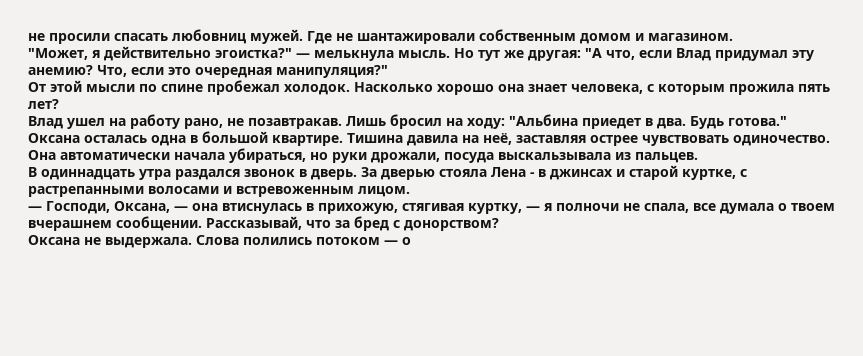не просили спасать любовниц мужей. Где не шантажировали собственным домом и магазином.
"Может, я действительно эгоистка?" — мелькнула мысль. Но тут же другая: "А что, если Влад придумал эту анемию? Что, если это очередная манипуляция?"
От этой мысли по спине пробежал холодок. Насколько хорошо она знает человека, с которым прожила пять лет?
Влад ушел на работу рано, не позавтракав. Лишь бросил на ходу: "Альбина приедет в два. Будь готова."
Оксана осталась одна в большой квартире. Тишина давила на неё, заставляя острее чувствовать одиночество. Она автоматически начала убираться, но руки дрожали, посуда выскальзывала из пальцев.
В одиннадцать утра раздался звонок в дверь. За дверью стояла Лена - в джинсах и старой куртке, с растрепанными волосами и встревоженным лицом.
— Господи, Оксана, — она втиснулась в прихожую, стягивая куртку, — я полночи не спала, все думала о твоем вчерашнем сообщении. Рассказывай, что за бред с донорством?
Оксана не выдержала. Слова полились потоком — о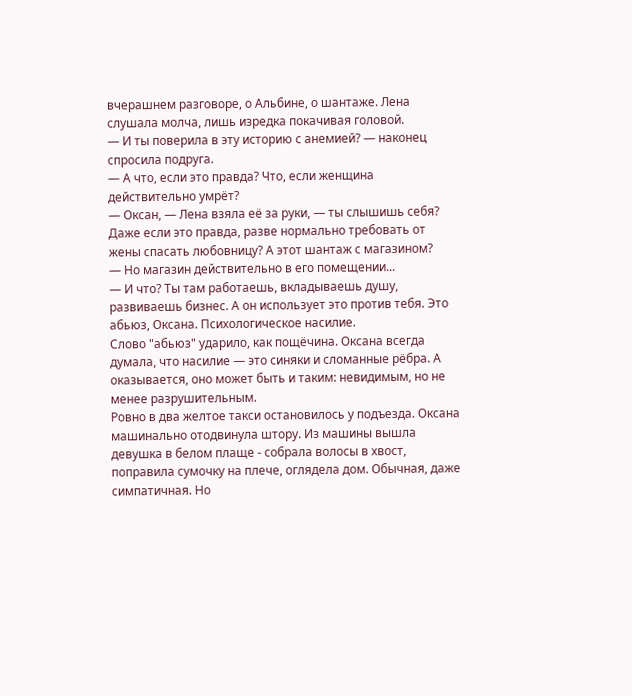вчерашнем разговоре, о Альбине, о шантаже. Лена слушала молча, лишь изредка покачивая головой.
— И ты поверила в эту историю с анемией? — наконец спросила подруга.
— А что, если это правда? Что, если женщина действительно умрёт?
— Оксан, — Лена взяла её за руки, — ты слышишь себя? Даже если это правда, разве нормально требовать от жены спасать любовницу? А этот шантаж с магазином?
— Но магазин действительно в его помещении...
— И что? Ты там работаешь, вкладываешь душу, развиваешь бизнес. А он использует это против тебя. Это абьюз, Оксана. Психологическое насилие.
Слово "абьюз" ударило, как пощёчина. Оксана всегда думала, что насилие — это синяки и сломанные рёбра. А оказывается, оно может быть и таким: невидимым, но не менее разрушительным.
Ровно в два желтое такси остановилось у подъезда. Оксана машинально отодвинула штору. Из машины вышла девушка в белом плаще - собрала волосы в хвост, поправила сумочку на плече, оглядела дом. Обычная, даже симпатичная. Но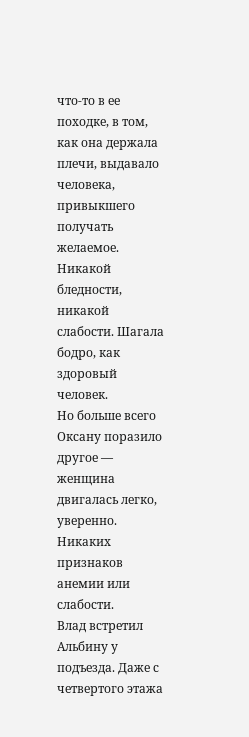что-то в ее походке, в том, как она держала плечи, выдавало человека, привыкшего получать желаемое.
Никакой бледности, никакой слабости. Шагала бодро, как здоровый человек.
Но больше всего Оксану поразило другое — женщина двигалась легко, уверенно. Никаких признаков анемии или слабости.
Влад встретил Альбину у подъезда. Даже с четвертого этажа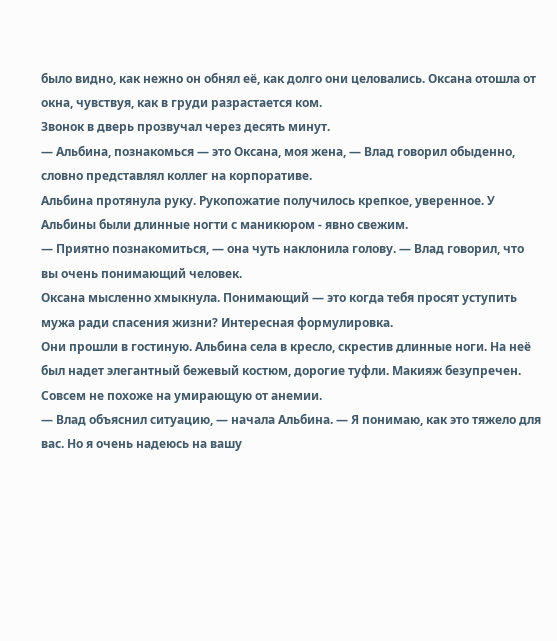было видно, как нежно он обнял её, как долго они целовались. Оксана отошла от окна, чувствуя, как в груди разрастается ком.
Звонок в дверь прозвучал через десять минут.
— Альбина, познакомься — это Оксана, моя жена, — Влад говорил обыденно, словно представлял коллег на корпоративе.
Альбина протянула руку. Рукопожатие получилось крепкое, уверенное. У Альбины были длинные ногти с маникюром - явно свежим.
— Приятно познакомиться, — она чуть наклонила голову. — Влад говорил, что вы очень понимающий человек.
Оксана мысленно хмыкнула. Понимающий — это когда тебя просят уступить мужа ради спасения жизни? Интересная формулировка.
Они прошли в гостиную. Альбина села в кресло, скрестив длинные ноги. На неё был надет элегантный бежевый костюм, дорогие туфли. Макияж безупречен. Совсем не похоже на умирающую от анемии.
— Влад объяснил ситуацию, — начала Альбина. — Я понимаю, как это тяжело для вас. Но я очень надеюсь на вашу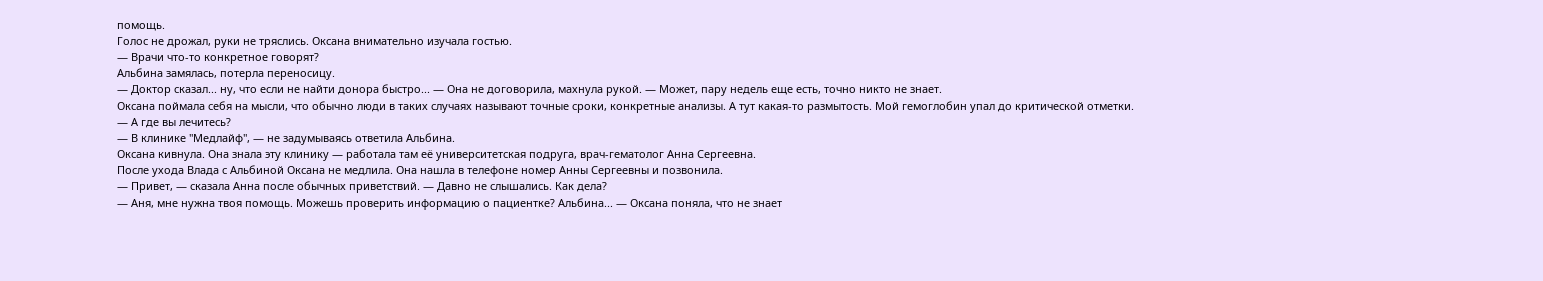помощь.
Голос не дрожал, руки не тряслись. Оксана внимательно изучала гостью.
— Врачи что-то конкретное говорят?
Альбина замялась, потерла переносицу.
— Доктор сказал... ну, что если не найти донора быстро... — Она не договорила, махнула рукой. — Может, пару недель еще есть, точно никто не знает.
Оксана поймала себя на мысли, что обычно люди в таких случаях называют точные сроки, конкретные анализы. А тут какая-то размытость. Мой гемоглобин упал до критической отметки.
— А где вы лечитесь?
— В клинике "Медлайф", — не задумываясь ответила Альбина.
Оксана кивнула. Она знала эту клинику — работала там её университетская подруга, врач-гематолог Анна Сергеевна.
После ухода Влада с Альбиной Оксана не медлила. Она нашла в телефоне номер Анны Сергеевны и позвонила.
— Привет, — сказала Анна после обычных приветствий. — Давно не слышались. Как дела?
— Аня, мне нужна твоя помощь. Можешь проверить информацию о пациентке? Альбина... — Оксана поняла, что не знает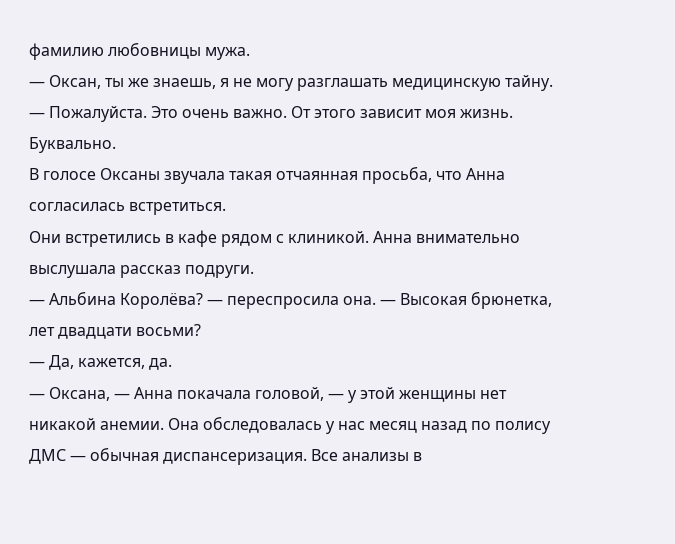фамилию любовницы мужа.
— Оксан, ты же знаешь, я не могу разглашать медицинскую тайну.
— Пожалуйста. Это очень важно. От этого зависит моя жизнь. Буквально.
В голосе Оксаны звучала такая отчаянная просьба, что Анна согласилась встретиться.
Они встретились в кафе рядом с клиникой. Анна внимательно выслушала рассказ подруги.
— Альбина Королёва? — переспросила она. — Высокая брюнетка, лет двадцати восьми?
— Да, кажется, да.
— Оксана, — Анна покачала головой, — у этой женщины нет никакой анемии. Она обследовалась у нас месяц назад по полису ДМС — обычная диспансеризация. Все анализы в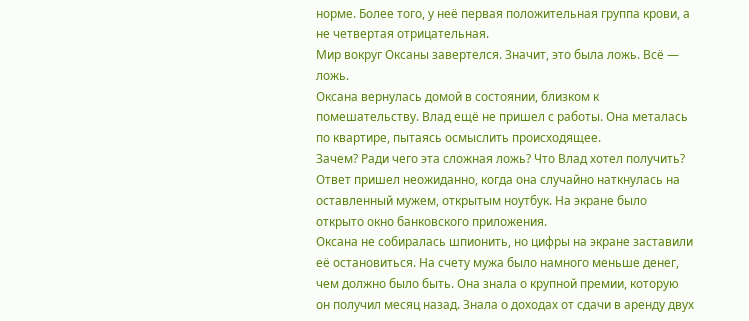норме. Более того, у неё первая положительная группа крови, а не четвертая отрицательная.
Мир вокруг Оксаны завертелся. Значит, это была ложь. Всё — ложь.
Оксана вернулась домой в состоянии, близком к помешательству. Влад ещё не пришел с работы. Она металась по квартире, пытаясь осмыслить происходящее.
Зачем? Ради чего эта сложная ложь? Что Влад хотел получить?
Ответ пришел неожиданно, когда она случайно наткнулась на оставленный мужем, открытым ноутбук. На экране было открыто окно банковского приложения.
Оксана не собиралась шпионить, но цифры на экране заставили её остановиться. На счету мужа было намного меньше денег, чем должно было быть. Она знала о крупной премии, которую он получил месяц назад. Знала о доходах от сдачи в аренду двух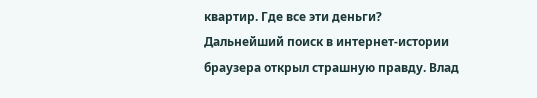квартир. Где все эти деньги?
Дальнейший поиск в интернет-истории браузера открыл страшную правду. Влад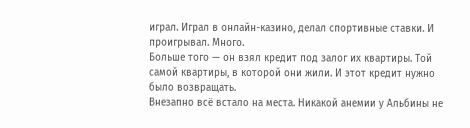играл. Играл в онлайн-казино, делал спортивные ставки. И проигрывал. Много.
Больше того — он взял кредит под залог их квартиры. Той самой квартиры, в которой они жили. И этот кредит нужно было возвращать.
Внезапно всё встало на места. Никакой анемии у Альбины не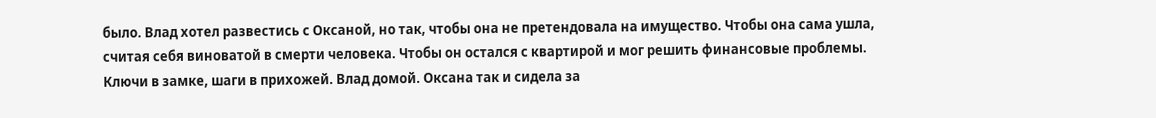было. Влад хотел развестись с Оксаной, но так, чтобы она не претендовала на имущество. Чтобы она сама ушла, считая себя виноватой в смерти человека. Чтобы он остался с квартирой и мог решить финансовые проблемы.
Ключи в замке, шаги в прихожей. Влад домой. Оксана так и сидела за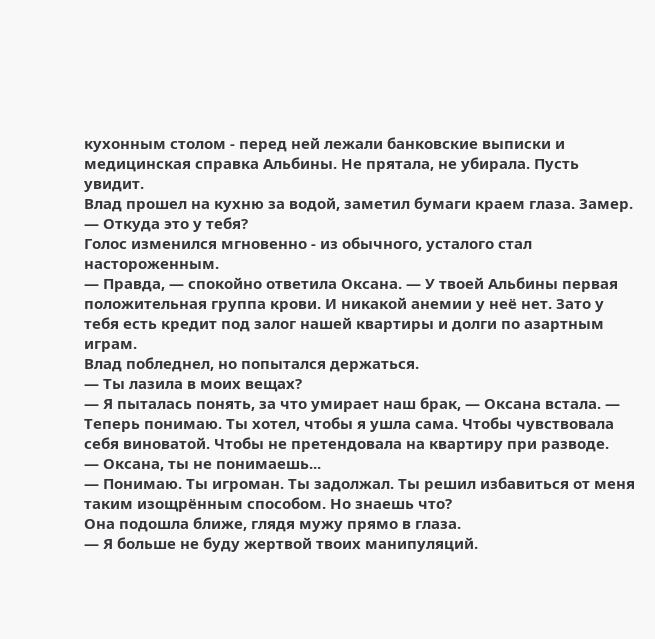кухонным столом - перед ней лежали банковские выписки и медицинская справка Альбины. Не прятала, не убирала. Пусть увидит.
Влад прошел на кухню за водой, заметил бумаги краем глаза. Замер.
— Откуда это у тебя?
Голос изменился мгновенно - из обычного, усталого стал настороженным.
— Правда, — спокойно ответила Оксана. — У твоей Альбины первая положительная группа крови. И никакой анемии у неё нет. Зато у тебя есть кредит под залог нашей квартиры и долги по азартным играм.
Влад побледнел, но попытался держаться.
— Ты лазила в моих вещах?
— Я пыталась понять, за что умирает наш брак, — Оксана встала. — Теперь понимаю. Ты хотел, чтобы я ушла сама. Чтобы чувствовала себя виноватой. Чтобы не претендовала на квартиру при разводе.
— Оксана, ты не понимаешь...
— Понимаю. Ты игроман. Ты задолжал. Ты решил избавиться от меня таким изощрённым способом. Но знаешь что?
Она подошла ближе, глядя мужу прямо в глаза.
— Я больше не буду жертвой твоих манипуляций.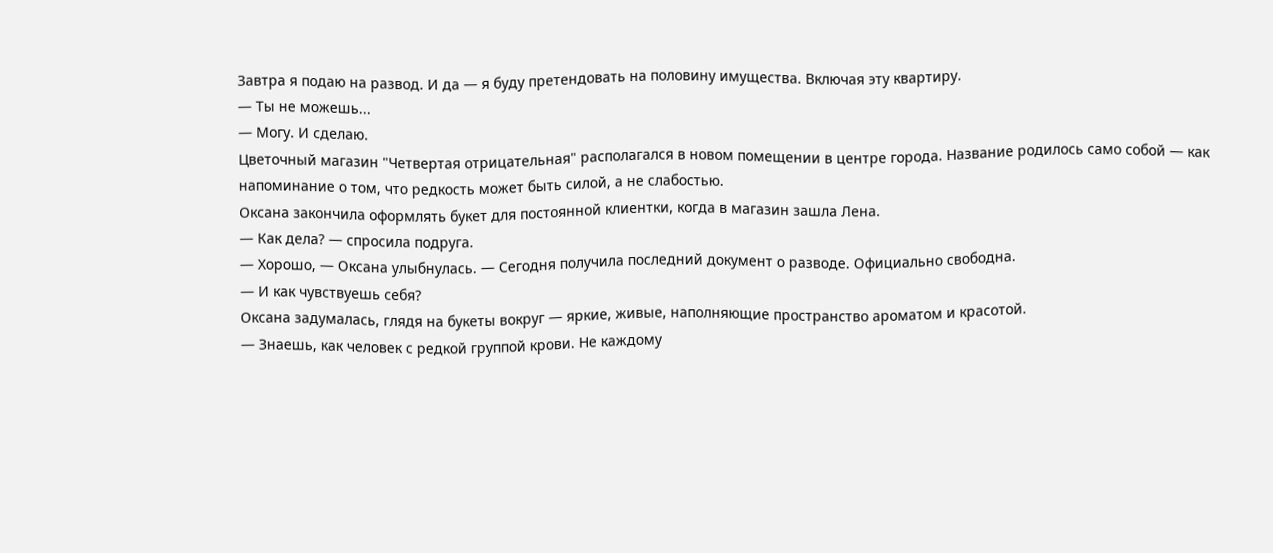Завтра я подаю на развод. И да — я буду претендовать на половину имущества. Включая эту квартиру.
— Ты не можешь...
— Могу. И сделаю.
Цветочный магазин "Четвертая отрицательная" располагался в новом помещении в центре города. Название родилось само собой — как напоминание о том, что редкость может быть силой, а не слабостью.
Оксана закончила оформлять букет для постоянной клиентки, когда в магазин зашла Лена.
— Как дела? — спросила подруга.
— Хорошо, — Оксана улыбнулась. — Сегодня получила последний документ о разводе. Официально свободна.
— И как чувствуешь себя?
Оксана задумалась, глядя на букеты вокруг — яркие, живые, наполняющие пространство ароматом и красотой.
— Знаешь, как человек с редкой группой крови. Не каждому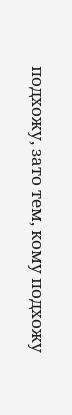подхожу, зато тем, кому подхожу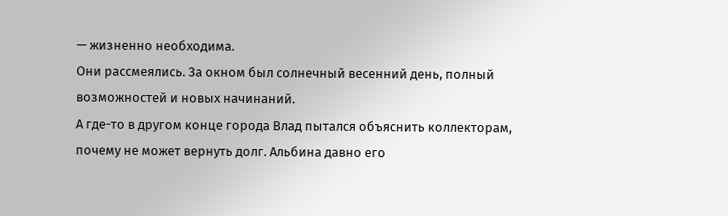— жизненно необходима.
Они рассмеялись. За окном был солнечный весенний день, полный возможностей и новых начинаний.
А где-то в другом конце города Влад пытался объяснить коллекторам, почему не может вернуть долг. Альбина давно его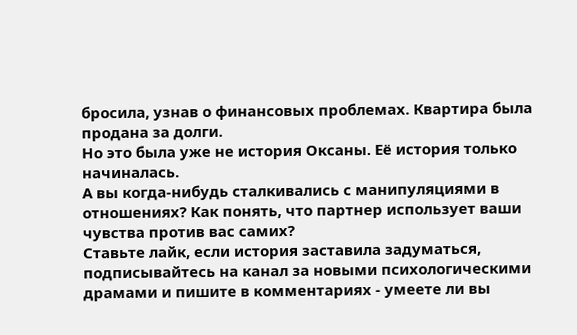бросила, узнав о финансовых проблемах. Квартира была продана за долги.
Но это была уже не история Оксаны. Её история только начиналась.
А вы когда-нибудь сталкивались с манипуляциями в отношениях? Как понять, что партнер использует ваши чувства против вас самих?
Ставьте лайк, если история заставила задуматься, подписывайтесь на канал за новыми психологическими драмами и пишите в комментариях - умеете ли вы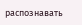распознавать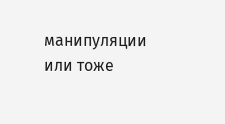манипуляции или тоже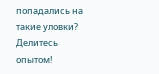попадались на такие уловки? Делитесь опытом!